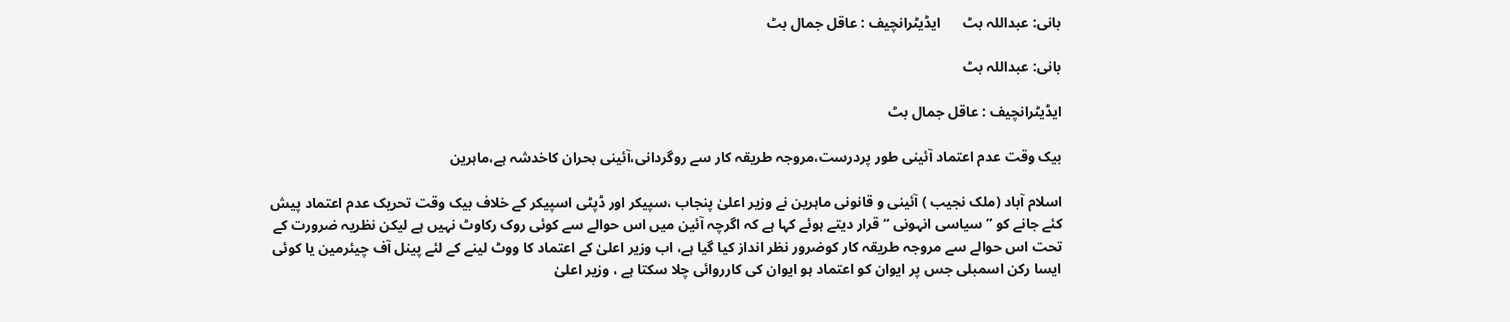بانی: عبداللہ بٹ      ایڈیٹرانچیف : عاقل جمال بٹ

بانی: عبداللہ بٹ

ایڈیٹرانچیف : عاقل جمال بٹ

بیک وقت عدم اعتماد آئینی طور پردرست،مروجہ طریقہ کار سے روگردانی،آئینی بحران کاخدشہ ہے،ماہرین

اسلام آباد (ملک نجیب ) آئینی و قانونی ماہرین نے وزیر اعلیٰ پنجاب ،سپیکر اور ڈپٹی اسپیکر کے خلاف بیک وقت تحریک عدم اعتماد پیش کئے جانے کو ” سیاسی انہونی “ قرار دیتے ہوئے کہا ہے کہ اگرچہ آئین میں اس حوالے سے کوئی روک رکاوٹ نہیں ہے لیکن نظریہ ضرورت کے تحت اس حوالے سے مروجہ طریقہ کار کوضرور نظر انداز کیا گیا ہے، اب وزیر اعلیٰ کے اعتماد کا ووٹ لینے کے لئے پینل آف چیئرمین یا کوئی ایسا رکن اسمبلی جس پر ایوان کو اعتماد ہو ایوان کی کارروائی چلا سکتا ہے ، وزیر اعلیٰ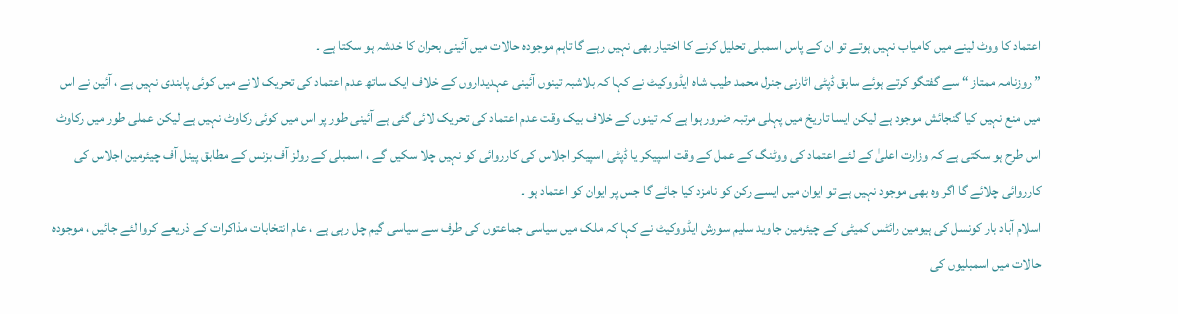اعتماد کا ووٹ لینے میں کامیاب نہیں ہوتے تو ان کے پاس اسمبلی تحلیل کرنے کا اختیار بھی نہیں رہے گا تاہم موجودہ حالات میں آئینی بحران کا خدشہ ہو سکتا ہے ۔
” روزنامہ ممتاز “ سے گفتگو کرتے ہوئے سابق ڈپٹی اٹارنی جنرل محمد طیب شاہ ایڈووکیٹ نے کہا کہ بلاشبہ تینوں آئینی عہدیداروں کے خلاف ایک ساتھ عدم اعتماد کی تحریک لانے میں کوئی پابندی نہیں ہے ، آئین نے اس میں منع نہیں کیا گنجائش موجود ہے لیکن ایسا تاریخ میں پہلی مرتبہ ضرور ہوا ہے کہ تینوں کے خلاف بیک وقت عدم اعتماد کی تحریک لائی گئی ہے آئینی طور پر اس میں کوئی رکاوٹ نہیں ہے لیکن عملی طور میں رکاوٹ اس طرح ہو سکتی ہے کہ وزارت اعلیٰ کے لئے اعتماد کی ووٹنگ کے عمل کے وقت اسپیکر یا ڈپٹی اسپیکر اجلاس کی کارروائی کو نہیں چلا سکیں گے ، اسمبلی کے رولز آف بزنس کے مطابق پینل آف چیئرمین اجلاس کی کارروائی چلائے گا اگر وہ بھی موجود نہیں ہے تو ایوان میں ایسے رکن کو نامزد کیا جائے گا جس پر ایوان کو اعتماد ہو ۔
اسلام آباد بار کونسل کی ہیومین رائٹس کمیٹی کے چیئرمین جاوید سلیم سورش ایڈووکیٹ نے کہا کہ ملک میں سیاسی جماعتوں کی طرف سے سیاسی گیم چل رہی ہے ، عام انتخابات مذاکرات کے ذریعے کروا لئے جائیں ، موجودہ حالات میں اسمبلیوں کی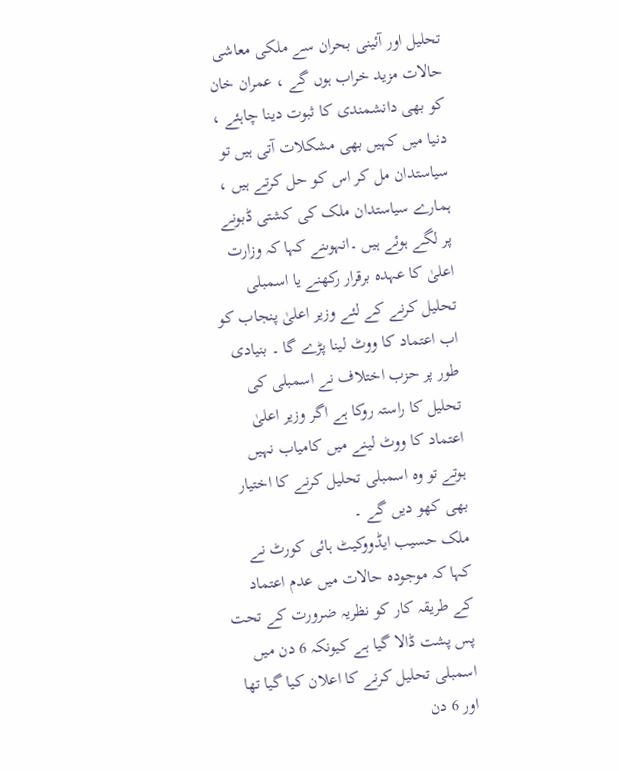تحلیل اور آئینی بحران سے ملکی معاشی حالات مزید خراب ہوں گے ، عمران خان کو بھی دانشمندی کا ثبوت دینا چاہئے ، دنیا میں کہیں بھی مشکلات آتی ہیں تو سیاستدان مل کر اس کو حل کرتے ہیں ، ہمارے سیاستدان ملک کی کشتی ڈبونے پر لگے ہوئے ہیں ۔انہوںنے کہا کہ وزارت اعلیٰ کا عہدہ برقرار رکھنے یا اسمبلی تحلیل کرنے کے لئے وزیر اعلیٰ پنجاب کو اب اعتماد کا ووٹ لینا پڑے گا ۔ بنیادی طور پر حزب اختلاف نے اسمبلی کی تحلیل کا راستہ روکا ہے اگر وزیر اعلیٰ اعتماد کا ووٹ لینے میں کامیاب نہیں ہوتے تو وہ اسمبلی تحلیل کرنے کا اختیار بھی کھو دیں گے ۔
ملک حسیب ایڈووکیٹ ہائی کورٹ نے کہا کہ موجودہ حالات میں عدم اعتماد کے طریقہ کار کو نظریہ ضرورت کے تحت پس پشت ڈالا گیا ہے کیونکہ 6 دن میں اسمبلی تحلیل کرنے کا اعلان کیا گیا تھا اور 6 دن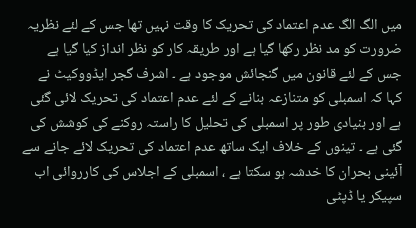میں الگ الگ عدم اعتماد کی تحریک کا وقت نہیں تھا جس کے لئے نظریہ ضرورت کو مد نظر رکھا گیا ہے اور طریقہ کار کو نظر انداز کیا گیا ہے جس کے لئے قانون میں گنجائش موجود ہے ۔ اشرف گجر ایڈووکیٹ نے کہا کہ اسمبلی کو متنازعہ بنانے کے لئے عدم اعتماد کی تحریک لائی گئی ہے اور بنیادی طور پر اسمبلی کی تحلیل کا راستہ روکنے کی کوشش کی گئی ہے ۔ تینوں کے خلاف ایک ساتھ عدم اعتماد کی تحریک لائے جانے سے آئینی بحران کا خدشہ ہو سکتا ہے ، اسمبلی کے اجلاس کی کارروائی اب سپیکر یا ڈپٹی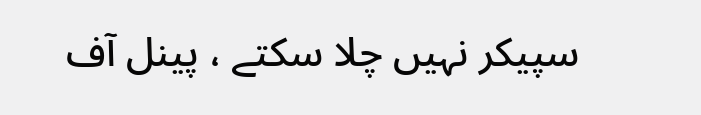سپیکر نہیں چلا سکتے ، پینل آف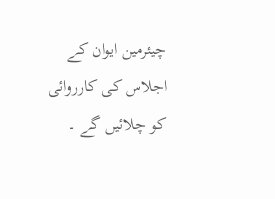چیئرمین ایوان کے اجلاس کی کارروائی کو چلائیں گے ۔